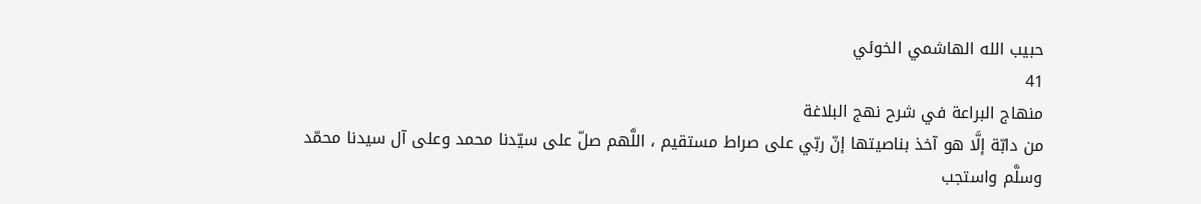حبيب الله الهاشمي الخوئي
41
منهاج البراعة في شرح نهج البلاغة
من دابّة إلَّا هو آخذ بناصيتها إنّ ربّي على صراط مستقيم ، اللَّهم صلّ على سيّدنا محمد وعلى آل سيدنا محمّد وسلَّم واستجب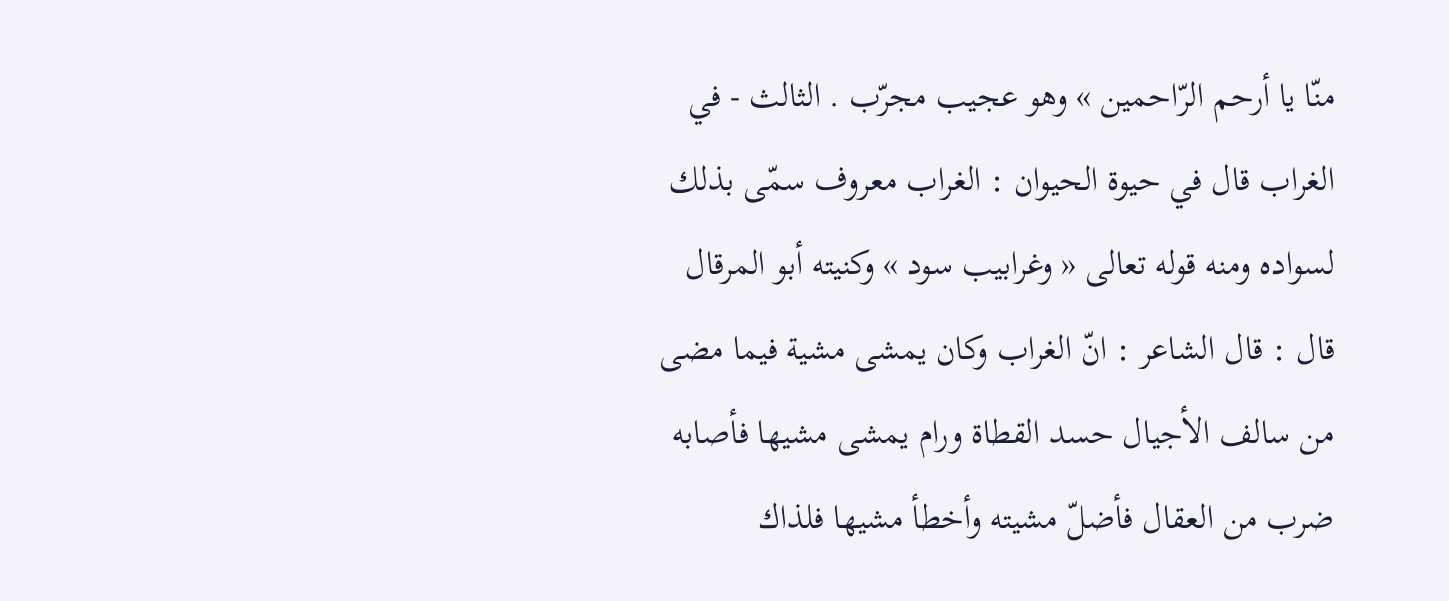منّا يا أرحم الرّاحمين » وهو عجيب مجرّب . الثالث - في الغراب قال في حيوة الحيوان : الغراب معروف سمّى بذلك لسواده ومنه قوله تعالى « وغرابيب سود » وكنيته أبو المرقال قال : قال الشاعر : انّ الغراب وكان يمشى مشية فيما مضى من سالف الأجيال حسد القطاة ورام يمشى مشيها فأصابه ضرب من العقال فأضلّ مشيته وأخطأ مشيها فلذاك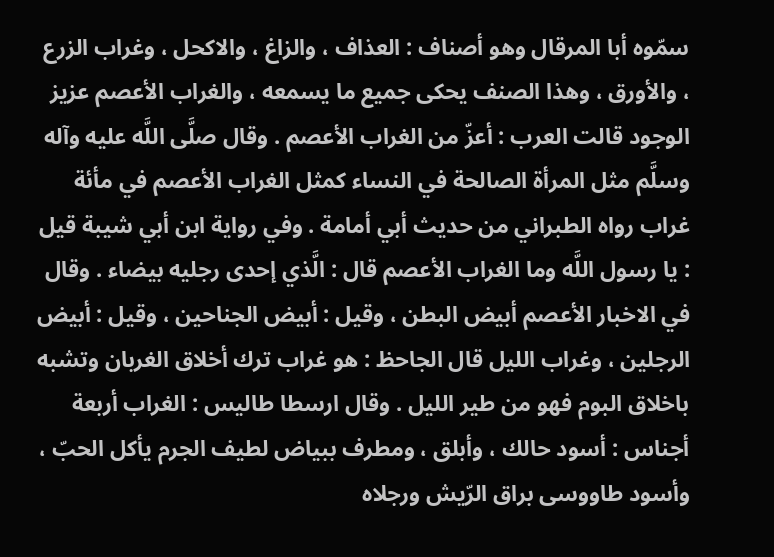سمّوه أبا المرقال وهو أصناف : العذاف ، والزاغ ، والاكحل ، وغراب الزرع ، والأورق ، وهذا الصنف يحكى جميع ما يسمعه ، والغراب الأعصم عزيز الوجود قالت العرب : أعزّ من الغراب الأعصم . وقال صلَّى اللَّه عليه وآله وسلَّم مثل المرأة الصالحة في النساء كمثل الغراب الأعصم في مأئة غراب رواه الطبراني من حديث أبي أمامة . وفي رواية ابن أبي شيبة قيل : يا رسول اللَّه وما الغراب الأعصم قال : الَّذي إحدى رجليه بيضاء . وقال في الاخبار الأعصم أبيض البطن ، وقيل : أبيض الجناحين ، وقيل : أبيض الرجلين ، وغراب الليل قال الجاحظ : هو غراب ترك أخلاق الغربان وتشبه باخلاق البوم فهو من طير الليل . وقال ارسطا طاليس : الغراب أربعة أجناس : أسود حالك ، وأبلق ، ومطرف ببياض لطيف الجرم يأكل الحبّ ، وأسود طاووسى براق الرّيش ورجلاه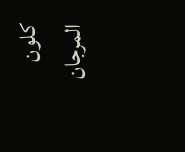كلون المرجان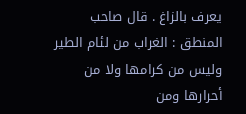يعرف بالزاغ . قال صاحب المنطق : الغراب من لئام الطير وليس من كرامها ولا من أحرارها ومن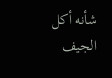شأنه أكل الجيف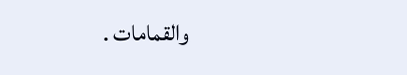والقمامات .